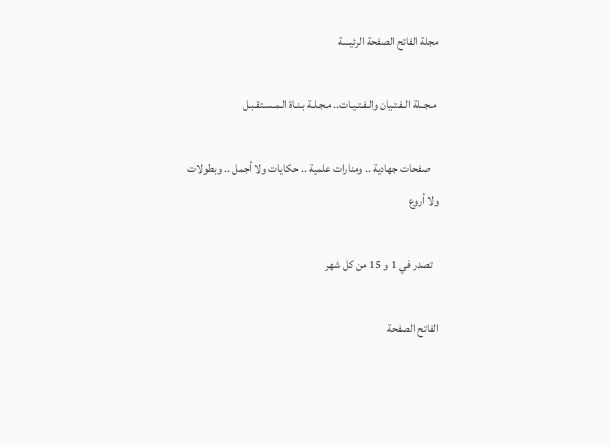مجلة الفاتح الصفحة الرئيسة

 مـجــلة الـفـتـيان والـفـتـيـات.. مـجـلـة بـنـاة الـمـسـتقـبـل

    صفحات جهادية .. ومنارات علمية .. حكايات ولا أجمل .. وبطولات ولا أروع

   تصدر في 1 و 15 من كل شهر

الفاتح الصفحة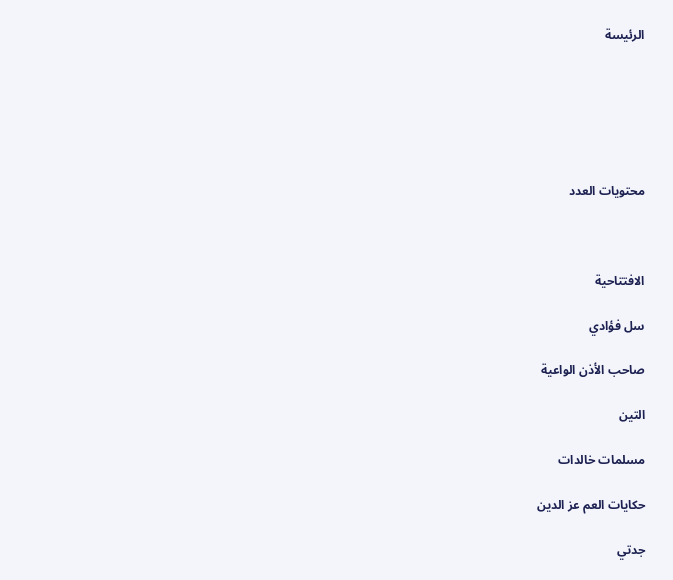الرئيسة






محتويات العدد



الافتتاحية

سل فؤادي

صاحب الأذن الواعية

التين

مسلمات خالدات

حكايات العم عز الدين

جدتي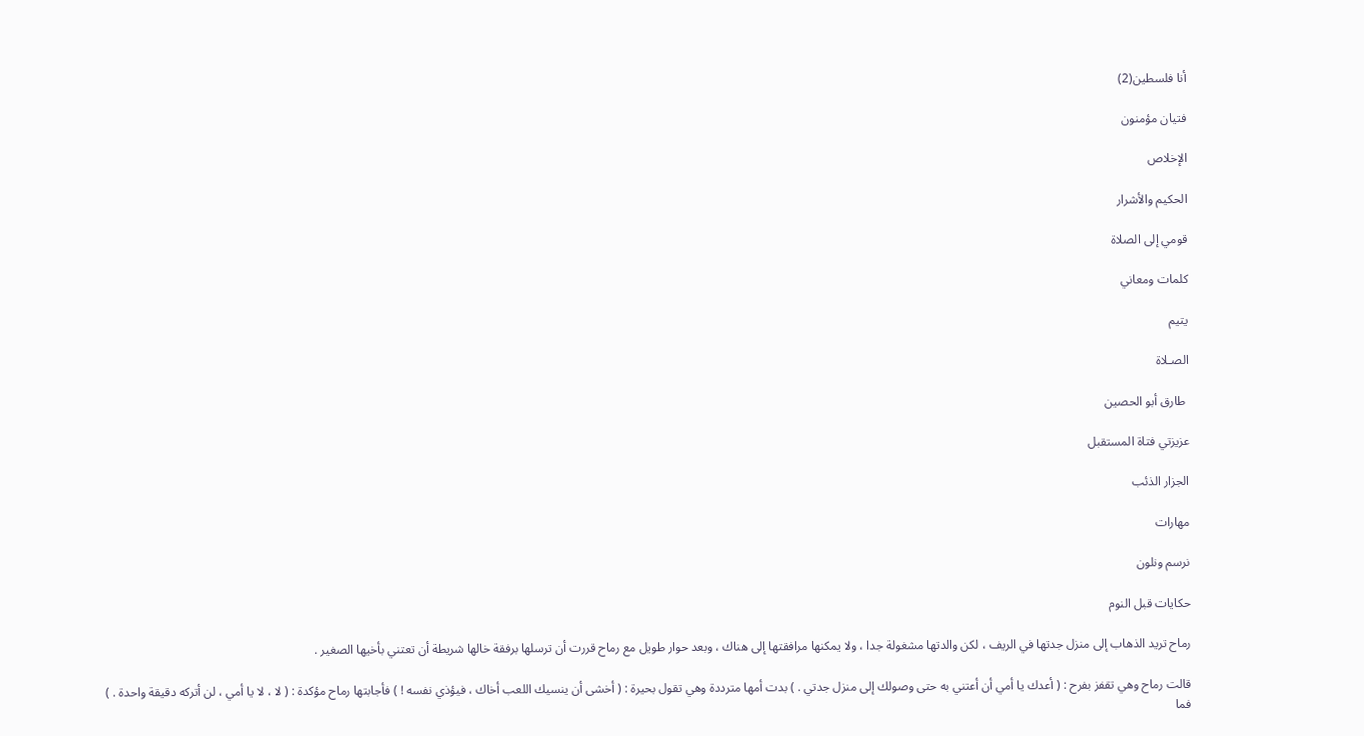أنا فلسطين(2)

فتيان مؤمنون

الإخلاص

الحكيم والأشرار

قومي إلى الصلاة

كلمات ومعاني

يتيم

الصـلاة

 طارق أبو الحصين

عزيزتي فتاة المستقبل

الجزار الذئب

مهارات

نرسم ونلون

حكايات قبل النوم

رماح تريد الذهاب إلى منزل جدتها في الريف ، لكن والدتها مشغولة جدا ، ولا يمكنها مرافقتها إلى هناك ، وبعد حوار طويل مع رماح قررت أن ترسلها برفقة خالها شريطة أن تعتني بأخيها الصغير .

قالت رماح وهي تقفز بفرح : ( أعدك يا أمي أن أعتني به حتى وصولك إلى منزل جدتي . ) بدت أمها مترددة وهي تقول بحيرة : ( أخشى أن ينسيك اللعب أخاك ، فيؤذي نفسه ! ) فأجابتها رماح مؤكدة : ( لا ، لا يا أمي ، لن أتركه دقيقة واحدة . ) فما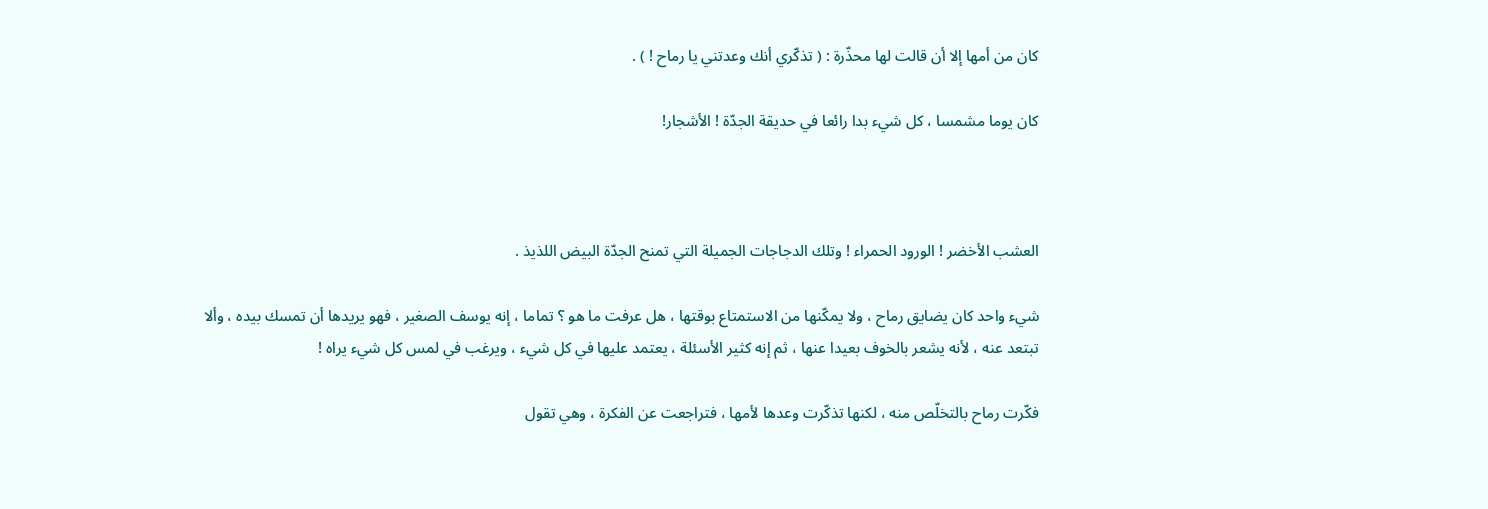كان من أمها إلا أن قالت لها محذّرة : ( تذكّري أنك وعدتني يا رماح ! ) .

كان يوما مشمسا ، كل شيء بدا رائعا في حديقة الجدّة ! الأشجار!



العشب الأخضر ! الورود الحمراء ! وتلك الدجاجات الجميلة التي تمنح الجدّة البيض اللذيذ .

شيء واحد كان يضايق رماح ، ولا يمكّنها من الاستمتاع بوقتها ، هل عرفت ما هو ؟ تماما ، إنه يوسف الصغير ، فهو يريدها أن تمسك بيده ، وألا تبتعد عنه ، لأنه يشعر بالخوف بعيدا عنها ، ثم إنه كثير الأسئلة ، يعتمد عليها في كل شيء ، ويرغب في لمس كل شيء يراه !

فكّرت رماح بالتخلّص منه ، لكنها تذكّرت وعدها لأمها ، فتراجعت عن الفكرة ، وهي تقول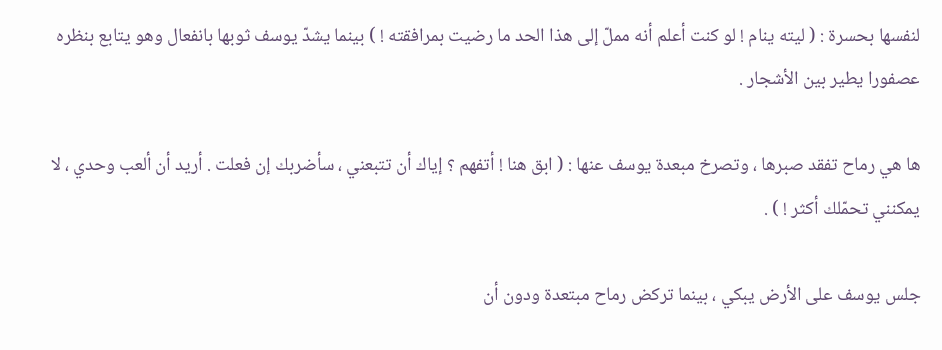لنفسها بحسرة : ( ليته ينام ! لو كنت أعلم أنه مملّ إلى هذا الحد ما رضيت بمرافقته ! ) بينما يشدّ يوسف ثوبها بانفعال وهو يتابع بنظره عصفورا يطير بين الأشجار .

ها هي رماح تفقد صبرها ، وتصرخ مبعدة يوسف عنها : ( ابق هنا ! أتفهم ؟ إياك أن تتبعني ، سأضربك إن فعلت . أريد أن ألعب وحدي ، لا يمكنني تحمّلك أكثر ! ) .

جلس يوسف على الأرض يبكي ، بينما تركض رماح مبتعدة ودون أن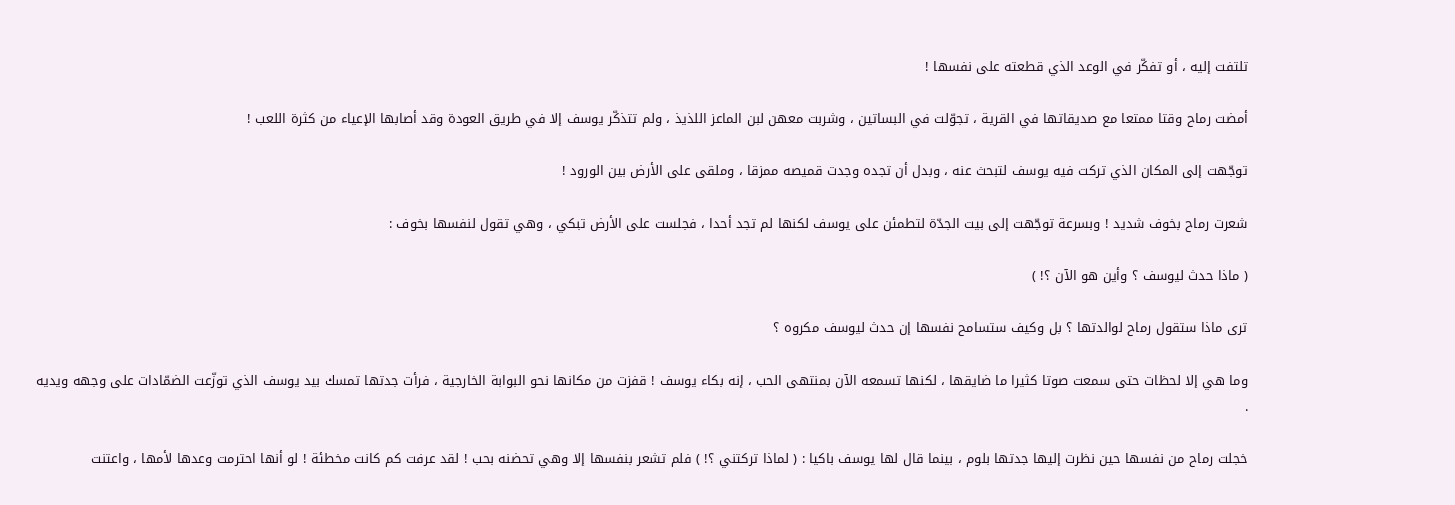تلتفت إليه ، أو تفكّر في الوعد الذي قطعته على نفسها !

أمضت رماح وقتا ممتعا مع صديقاتها في القرية ، تجوّلت في البساتين ، وشربت معهن لبن الماعز اللذيذ ، ولم تتذكّر يوسف إلا في طريق العودة وقد أصابها الإعياء من كثرة اللعب !

توجّهت إلى المكان الذي تركت فيه يوسف لتبحث عنه ، وبدل أن تجده وجدت قميصه ممزقا ، وملقى على الأرض بين الورود !

شعرت رماح بخوف شديد ! وبسرعة توجّهت إلى بيت الجدّة لتطمئن على يوسف لكنها لم تجد أحدا ، فجلست على الأرض تبكي ، وهي تقول لنفسها بخوف :

( ماذا حدث ليوسف ؟ وأين هو الآن ؟! )

ترى ماذا ستقول رماح لوالدتها ؟ بل وكيف ستسامح نفسها إن حدث ليوسف مكروه ؟

وما هي إلا لحظات حتى سمعت صوتا كثيرا ما ضايقها ، لكنها تسمعه الآن بمنتهى الحب ، إنه بكاء يوسف ! قفزت من مكانها نحو البوابة الخارجية ، فرأت جدتها تمسك بيد يوسف الذي توزّعت الضمّادات على وجهه ويديه .

خجلت رماح من نفسها حين نظرت إليها جدتها بلوم ، بينما قال لها يوسف باكيا : ( لماذا تركتني ؟! ) فلم تشعر بنفسها إلا وهي تحضنه بحب ! لقد عرفت كم كانت مخطئة ! لو أنها احترمت وعدها لأمها ، واعتنت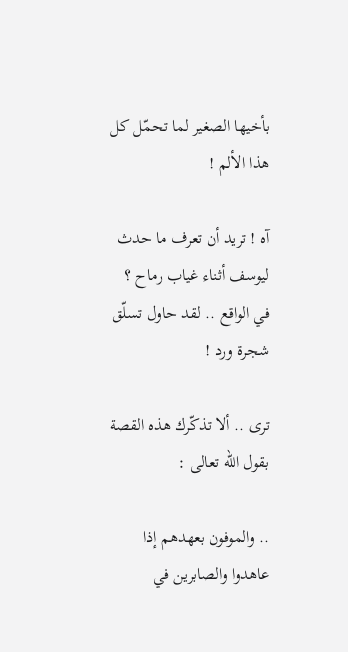بأخيها الصغير لما تحمّل كل هذا الألم !

آه ! تريد أن تعرف ما حدث ليوسف أثناء غياب رماح ؟ في الواقع .. لقد حاول تسلّق شجرة ورد !

ترى .. ألا تذكّرك هذه القصة بقول الله تعالى :

.. والموفون بعهدهم إذا عاهدوا والصابرين في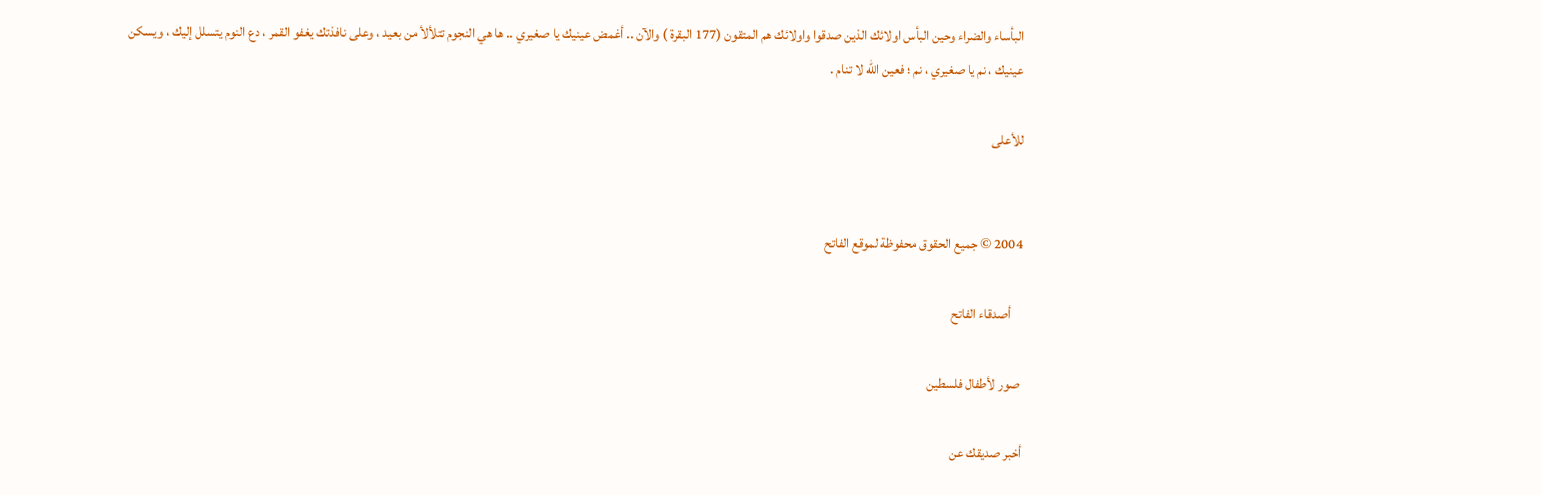البأساء والضراء وحين البأس اولائك الذين صدقوا واولائك هم المتقون (177 البقرة ) والآن .. أغمض عينيك يا صغيري .. ها هي النجوم تتلألأ من بعيد ، وعلى نافذتك يغفو القمر ، دع النوم يتسلل إليك ، ويسكن عينيك ، نم يا صغيري ، نم ؛ فعين الله لا تنام .

للأعلى


2004 © جميع الحقوق محفوظة لموقع الفاتح

    أصدقاء الفاتح

 صور لأطفال فلسطين

أخبر صديقك عن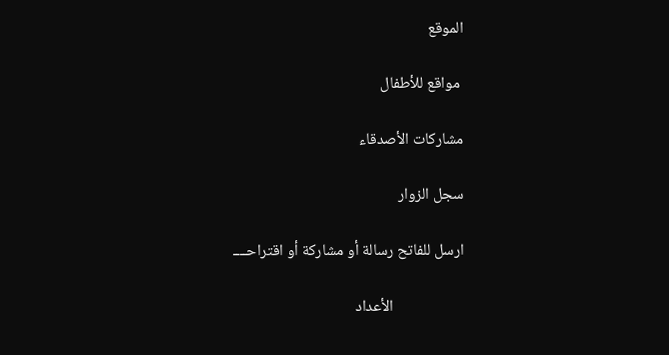الموقع

 مواقع للأطفال

مشاركات الأصدقاء

سجل الزوار

ارسل للفاتح رسالة أو مشاركة أو اقتراحــــ

                    الأعداد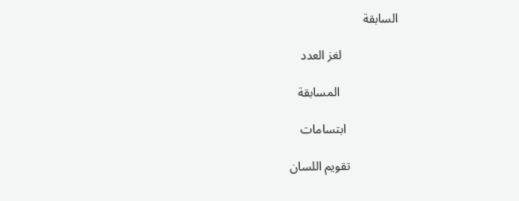السابقة

                  لغز العدد

                   المسابقة

                 ابتسامات

                تقويم اللسان